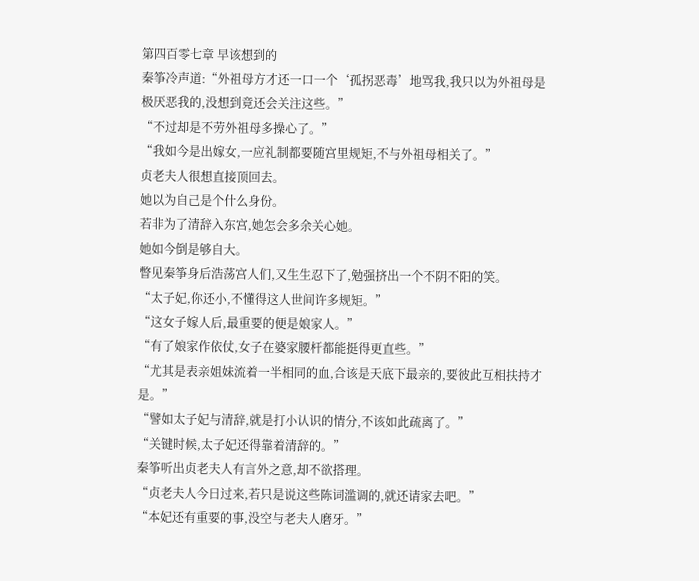第四百零七章 早该想到的
秦筝冷声道:“外祖母方才还一口一个‘孤拐恶毒’地骂我,我只以为外祖母是极厌恶我的,没想到竟还会关注这些。”
“不过却是不劳外祖母多操心了。”
“我如今是出嫁女,一应礼制都要随宫里规矩,不与外祖母相关了。”
贞老夫人很想直接顶回去。
她以为自己是个什么身份。
若非为了清辞入东宫,她怎会多余关心她。
她如今倒是够自大。
瞥见秦筝身后浩荡宫人们,又生生忍下了,勉强挤出一个不阴不阳的笑。
“太子妃,你还小,不懂得这人世间许多规矩。”
“这女子嫁人后,最重要的便是娘家人。”
“有了娘家作依仗,女子在婆家腰杆都能挺得更直些。”
“尤其是表亲姐妹流着一半相同的血,合该是天底下最亲的,要彼此互相扶持才是。”
“譬如太子妃与清辞,就是打小认识的情分,不该如此疏离了。”
“关键时候,太子妃还得靠着清辞的。”
秦筝听出贞老夫人有言外之意,却不欲搭理。
“贞老夫人今日过来,若只是说这些陈词滥调的,就还请家去吧。”
“本妃还有重要的事,没空与老夫人磨牙。”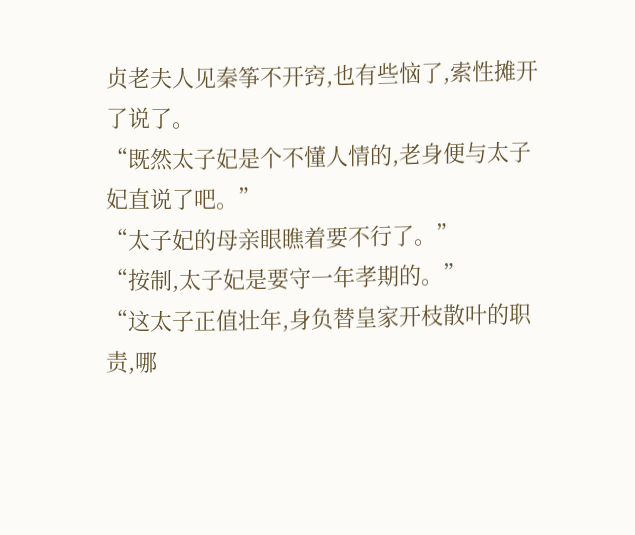贞老夫人见秦筝不开窍,也有些恼了,索性摊开了说了。
“既然太子妃是个不懂人情的,老身便与太子妃直说了吧。”
“太子妃的母亲眼瞧着要不行了。”
“按制,太子妃是要守一年孝期的。”
“这太子正值壮年,身负替皇家开枝散叶的职责,哪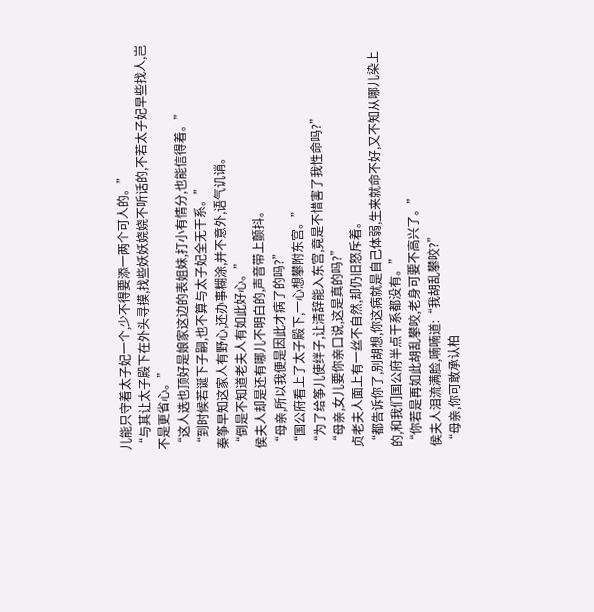儿能只守着太子妃一个,少不得要添一两个可人的。”
“与其让太子殿下在外头寻摸,找些妖妖娆娆不听话的,不若太子妃早些找人,岂不是更省心。”
“这人选也顶好是娘家这边的表姐妹,打小有情分,也能信得着。”
“到时候若诞下子嗣,也不算与太子妃全无干系。”
秦筝早知这家人有野心,还办事糊涂,并不意外,语气讥诮。
“倒是不知道老夫人有如此好心。”
侯夫人却是还有哪儿不明白的,声音带上颤抖。
“母亲,所以我便是因此才病了的吗?”
“国公府看上了太子殿下,一心想攀附东宫。”
“为了给筝儿使绊子,让清辞能入东宫,竟是不惜害了我性命吗?”
“母亲,女儿要你亲口说,这是真的吗?”
贞老夫人面上有一丝不自然,却仍旧怒斥着。
“都告诉你了,别胡想,你这病就是自己体弱,生来就命不好,又不知从哪儿染上的,和我们国公府半点干系都没有。”
“你若是再如此胡乱攀咬,老身可要不高兴了。”
侯夫人泪流满脸,喃喃道:“我胡乱攀咬?”
“母亲,你可敢承认柏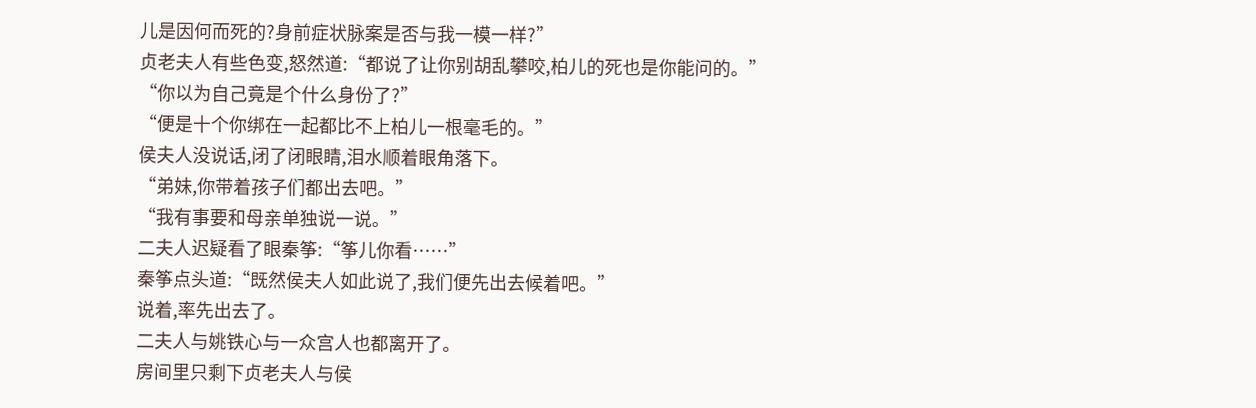儿是因何而死的?身前症状脉案是否与我一模一样?”
贞老夫人有些色变,怒然道:“都说了让你别胡乱攀咬,柏儿的死也是你能问的。”
“你以为自己竟是个什么身份了?”
“便是十个你绑在一起都比不上柏儿一根毫毛的。”
侯夫人没说话,闭了闭眼睛,泪水顺着眼角落下。
“弟妹,你带着孩子们都出去吧。”
“我有事要和母亲单独说一说。”
二夫人迟疑看了眼秦筝:“筝儿你看……”
秦筝点头道:“既然侯夫人如此说了,我们便先出去候着吧。”
说着,率先出去了。
二夫人与姚铁心与一众宫人也都离开了。
房间里只剩下贞老夫人与侯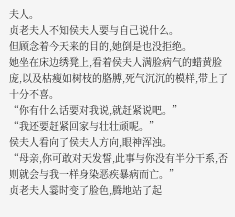夫人。
贞老夫人不知侯夫人要与自己说什么。
但顾念着今天来的目的,她倒是也没拒绝。
她坐在床边绣凳上,看着侯夫人满脸病气的蜡黄脸庞,以及枯瘦如树枝的胳膊,死气沉沉的模样,带上了十分不喜。
“你有什么话要对我说,就赶紧说吧。”
“我还要赶紧回家与壮壮顽呢。”
侯夫人看向了侯夫人方向,眼神浑浊。
“母亲,你可敢对天发誓,此事与你没有半分干系,否则就会与我一样身染恶疾暴病而亡。”
贞老夫人霎时变了脸色,腾地站了起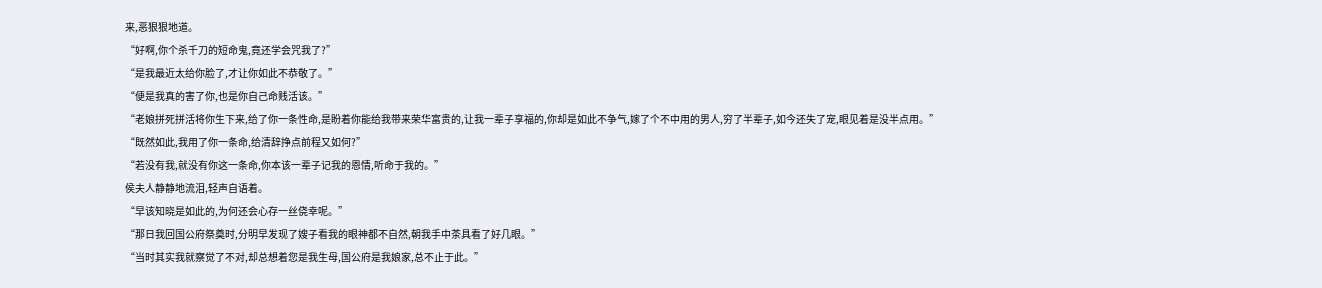来,恶狠狠地道。
“好啊,你个杀千刀的短命鬼,竟还学会咒我了?”
“是我最近太给你脸了,才让你如此不恭敬了。”
“便是我真的害了你,也是你自己命贱活该。”
“老娘拼死拼活将你生下来,给了你一条性命,是盼着你能给我带来荣华富贵的,让我一辈子享福的,你却是如此不争气,嫁了个不中用的男人,穷了半辈子,如今还失了宠,眼见着是没半点用。”
“既然如此,我用了你一条命,给清辞挣点前程又如何?”
“若没有我,就没有你这一条命,你本该一辈子记我的恩情,听命于我的。”
侯夫人静静地流泪,轻声自语着。
“早该知晓是如此的,为何还会心存一丝侥幸呢。”
“那日我回国公府祭奠时,分明早发现了嫂子看我的眼神都不自然,朝我手中茶具看了好几眼。”
“当时其实我就察觉了不对,却总想着您是我生母,国公府是我娘家,总不止于此。”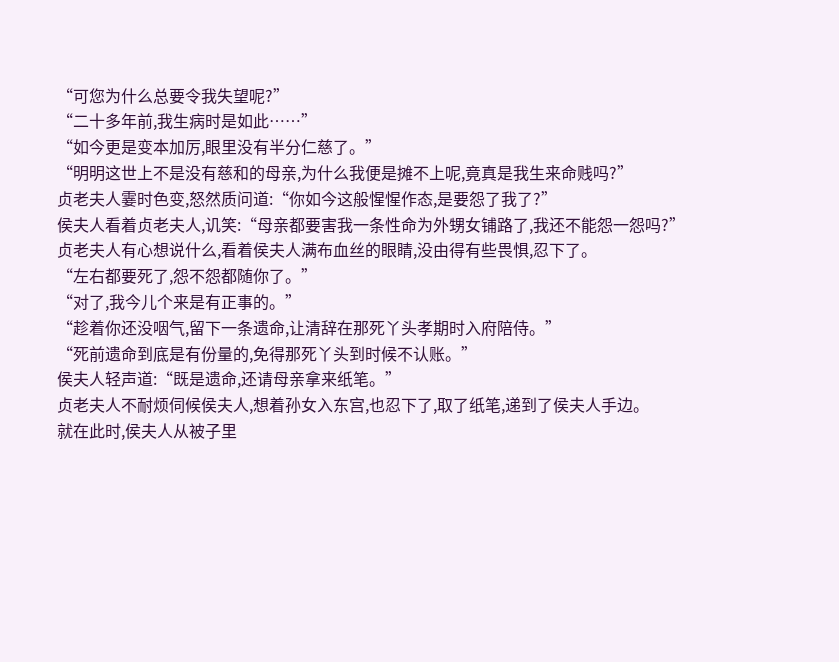“可您为什么总要令我失望呢?”
“二十多年前,我生病时是如此……”
“如今更是变本加厉,眼里没有半分仁慈了。”
“明明这世上不是没有慈和的母亲,为什么我便是摊不上呢,竟真是我生来命贱吗?”
贞老夫人霎时色变,怒然质问道:“你如今这般惺惺作态,是要怨了我了?”
侯夫人看着贞老夫人,讥笑:“母亲都要害我一条性命为外甥女铺路了,我还不能怨一怨吗?”
贞老夫人有心想说什么,看着侯夫人满布血丝的眼睛,没由得有些畏惧,忍下了。
“左右都要死了,怨不怨都随你了。”
“对了,我今儿个来是有正事的。”
“趁着你还没咽气,留下一条遗命,让清辞在那死丫头孝期时入府陪侍。”
“死前遗命到底是有份量的,免得那死丫头到时候不认账。”
侯夫人轻声道:“既是遗命,还请母亲拿来纸笔。”
贞老夫人不耐烦伺候侯夫人,想着孙女入东宫,也忍下了,取了纸笔,递到了侯夫人手边。
就在此时,侯夫人从被子里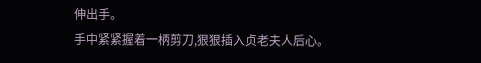伸出手。
手中紧紧握着一柄剪刀,狠狠插入贞老夫人后心。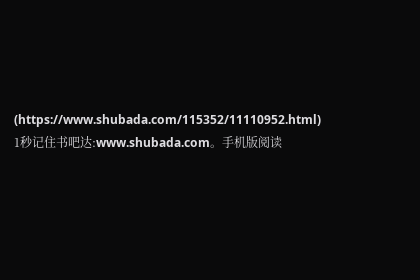(https://www.shubada.com/115352/11110952.html)
1秒记住书吧达:www.shubada.com。手机版阅读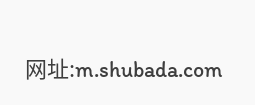网址:m.shubada.com